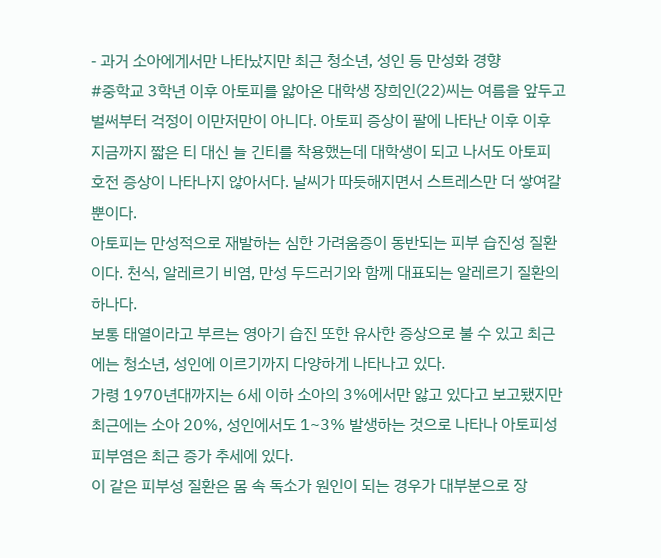- 과거 소아에게서만 나타났지만 최근 청소년, 성인 등 만성화 경향
#중학교 3학년 이후 아토피를 앓아온 대학생 장희인(22)씨는 여름을 앞두고 벌써부터 걱정이 이만저만이 아니다. 아토피 증상이 팔에 나타난 이후 이후 지금까지 짧은 티 대신 늘 긴티를 착용했는데 대학생이 되고 나서도 아토피 호전 증상이 나타나지 않아서다. 날씨가 따듯해지면서 스트레스만 더 쌓여갈 뿐이다.
아토피는 만성적으로 재발하는 심한 가려움증이 동반되는 피부 습진성 질환이다. 천식, 알레르기 비염, 만성 두드러기와 함께 대표되는 알레르기 질환의 하나다.
보통 태열이라고 부르는 영아기 습진 또한 유사한 증상으로 불 수 있고 최근에는 청소년, 성인에 이르기까지 다양하게 나타나고 있다.
가령 1970년대까지는 6세 이하 소아의 3%에서만 앓고 있다고 보고됐지만 최근에는 소아 20%, 성인에서도 1~3% 발생하는 것으로 나타나 아토피성 피부염은 최근 증가 추세에 있다.
이 같은 피부성 질환은 몸 속 독소가 원인이 되는 경우가 대부분으로 장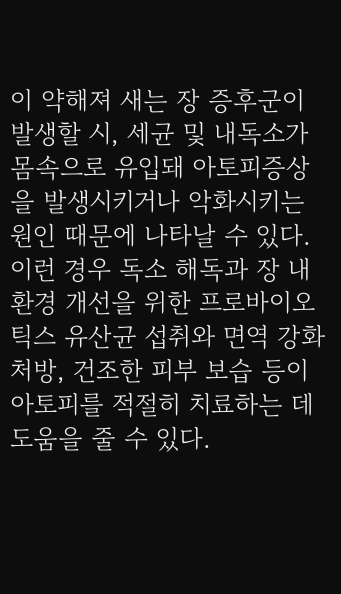이 약해져 새는 장 증후군이 발생할 시, 세균 및 내독소가 몸속으로 유입돼 아토피증상을 발생시키거나 악화시키는 원인 때문에 나타날 수 있다.
이런 경우 독소 해독과 장 내 환경 개선을 위한 프로바이오틱스 유산균 섭취와 면역 강화 처방, 건조한 피부 보습 등이 아토피를 적절히 치료하는 데 도움을 줄 수 있다.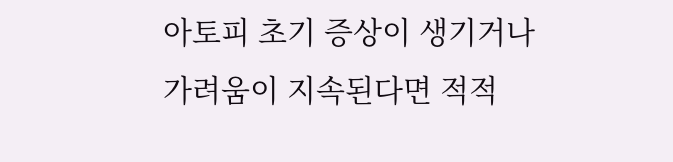아토피 초기 증상이 생기거나 가려움이 지속된다면 적적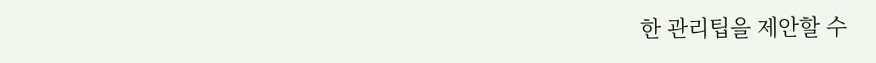한 관리팁을 제안할 수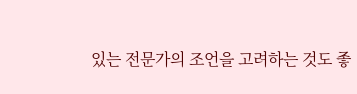있는 전문가의 조언을 고려하는 것도 좋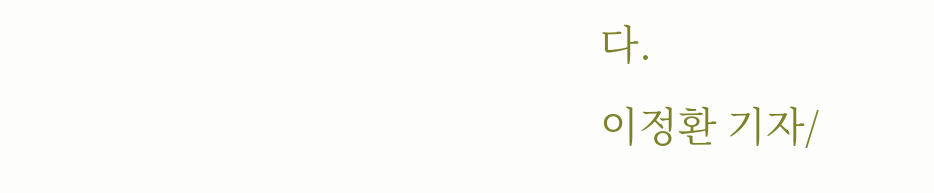다.
이정환 기자/